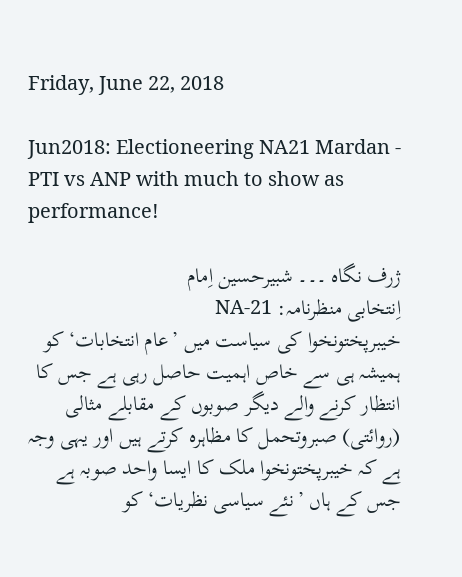Friday, June 22, 2018

Jun2018: Electioneering NA21 Mardan - PTI vs ANP with much to show as performance!

ژرف نگاہ ۔۔۔ شبیرحسین اِمام
اِنتخابی منظرنامہ: NA-21
خیبرپختونخوا کی سیاست میں ’عام انتخابات‘ کو ہمیشہ ہی سے خاص اہمیت حاصل رہی ہے جس کا انتظار کرنے والے دیگر صوبوں کے مقابلے مثالی (روائتی) صبروتحمل کا مظاہرہ کرتے ہیں اور یہی وجہ ہے کہ خیبرپختونخوا ملک کا ایسا واحد صوبہ ہے جس کے ہاں ’نئے سیاسی نظریات‘ کو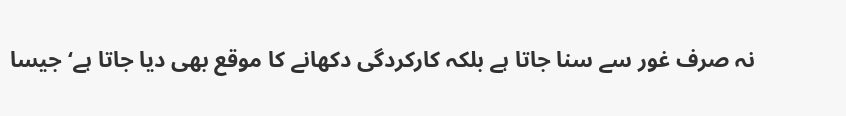نہ صرف غور سے سنا جاتا ہے بلکہ کارکردگی دکھانے کا موقع بھی دیا جاتا ہے‘ جیسا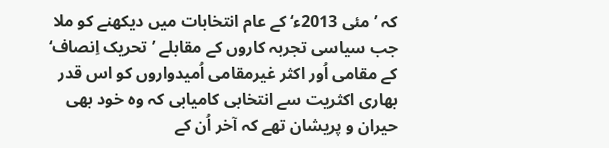کہ ’مئی 2013ء‘ کے عام انتخابات میں دیکھنے کو ملا جب سیاسی تجربہ کاروں کے مقابلے ’تحریک اِنصاف‘ کے مقامی اُور اکثر غیرمقامی اُمیدواروں کو اس قدر بھاری اکثریت سے انتخابی کامیابی کہ وہ خود بھی حیران و پریشان تھے کہ آخر اُن کے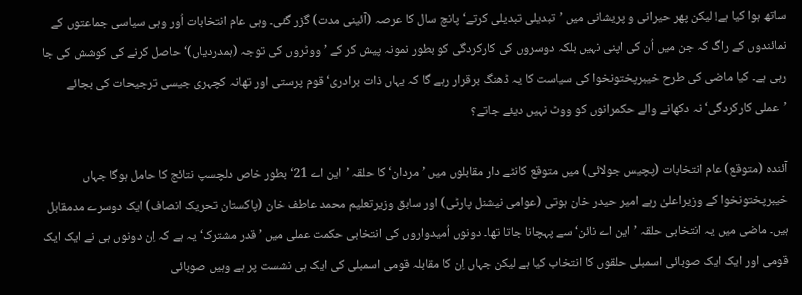ساتھ ہوا کیا ہے! لیکن پھر حیرانی و پریشانی میں ’تبدیلی تبدیلی کرتے‘ پانچ سال کا عرصہ (آئینی مدت) گزر گئی۔ وہی عام انتخابات اُور وہی سیاسی جماعتوں کے نمائندوں کے راگ کہ جن میں اُن کی اپنی نہیں بلکہ دوسروں کی کارکردگی کو بطور نمونہ پیش کر کے ’ووٹروں کی توجہ (ہمدردیاں)‘ حاصل کرنے کی کوشش کی جا رہی ہے۔ کیا ماضی کی طرح خیبرپختونخوا کی سیاست کا یہ ڈھنگ برقرار رہے گا کہ یہاں ذات برادری‘ قوم پرستی اور تھانہ کچہری جیسی ترجیحات کی بجائے ’عملی کارکردگی‘ نہ دکھانے والے حکمرانوں کو ووٹ نہیں دیئے جاتے؟

آئندہ (متوقع) عام انتخابات (پچیس جولائی) میں متوقع کانٹے دار مقابلوں میں ’مردان‘ کا حلقہ ’این اے 21‘ بطور خاص دلچسپ نتائج کا حامل ہوگا جہاں خیبرپختونخوا کے وزیراعلیٰ رہے امیر حیدر خان ہوتی (عوامی نیشنل پارٹی) اور سابق وزیرتعلیم محمد عاطف خان (پاکستان تحریک انصاف) ایک دوسرے مدمقابل ہیں۔ ماضی میں یہ انتخابی حلقہ ’این اے نائن‘ سے پہچانا جاتا تھا۔ دونوں اُمیدواروں کی انتخابی حکمت عملی میں ’قدر مشترک‘ یہ ہے کہ اِن دونوں ہی نے ایک ایک قومی اور ایک ایک صوبائی اسمبلی حلقوں کا انتخاب کیا ہے لیکن جہاں اِن کا مقابلہ قومی اسمبلی کی ایک ہی نشست پر ہے وہیں صوبائی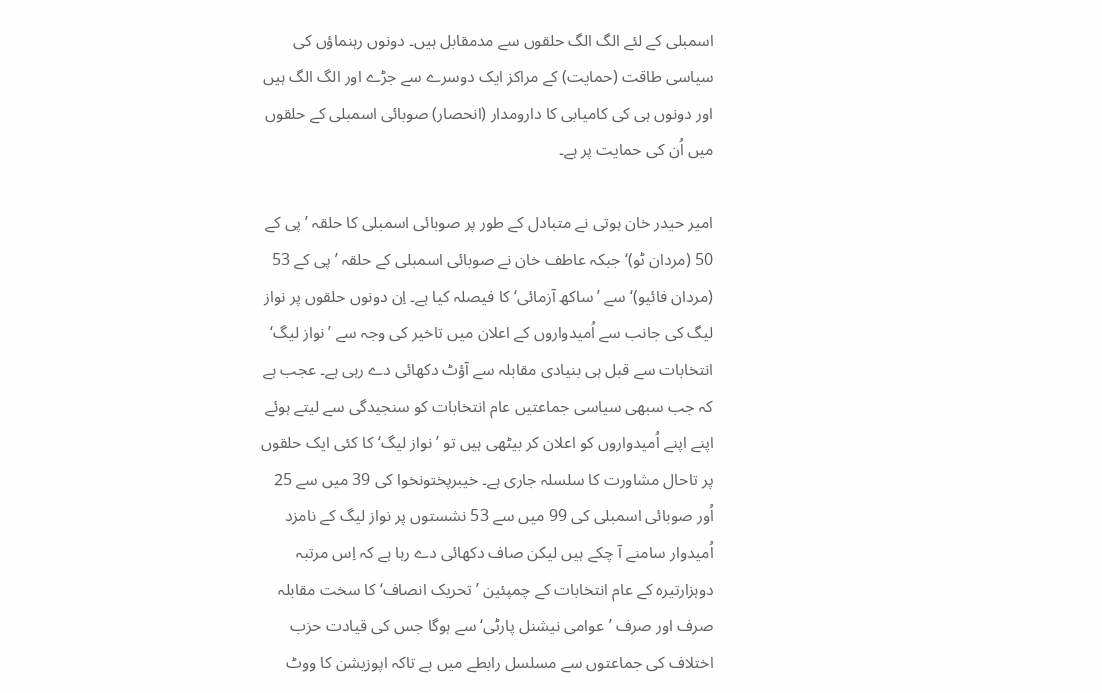اسمبلی کے لئے الگ الگ حلقوں سے مدمقابل ہیں۔ دونوں رہنماؤں کی سیاسی طاقت (حمایت) کے مراکز ایک دوسرے سے جڑے اور الگ الگ ہیں اور دونوں ہی کی کامیابی کا دارومدار (انحصار) صوبائی اسمبلی کے حلقوں میں اُن کی حمایت پر ہے۔

امیر حیدر خان ہوتی نے متبادل کے طور پر صوبائی اسمبلی کا حلقہ ’پی کے 50 (مردان ٹو)‘ جبکہ عاطف خان نے صوبائی اسمبلی کے حلقہ ’پی کے 53 (مردان فائیو)‘ سے ’ساکھ آزمائی‘ کا فیصلہ کیا ہے۔ اِن دونوں حلقوں پر نواز لیگ کی جانب سے اُمیدواروں کے اعلان میں تاخیر کی وجہ سے ’نواز لیگ‘ انتخابات سے قبل ہی بنیادی مقابلہ سے آؤٹ دکھائی دے رہی ہے۔ عجب ہے کہ جب سبھی سیاسی جماعتیں عام انتخابات کو سنجیدگی سے لیتے ہوئے اپنے اپنے اُمیدواروں کو اعلان کر بیٹھی ہیں تو ’نواز لیگ‘ کا کئی ایک حلقوں پر تاحال مشاورت کا سلسلہ جاری ہے۔ خیبرپختونخوا کی 39 میں سے 25 اُور صوبائی اسمبلی کی 99 میں سے 53 نشستوں پر نواز لیگ کے نامزد اُمیدوار سامنے آ چکے ہیں لیکن صاف دکھائی دے رہا ہے کہ اِس مرتبہ دوہزارتیرہ کے عام انتخابات کے چمپئین ’تحریک انصاف‘ کا سخت مقابلہ صرف اور صرف ’عوامی نیشنل پارٹی‘ سے ہوگا جس کی قیادت حزب اختلاف کی جماعتوں سے مسلسل رابطے میں ہے تاکہ اپوزیشن کا ووٹ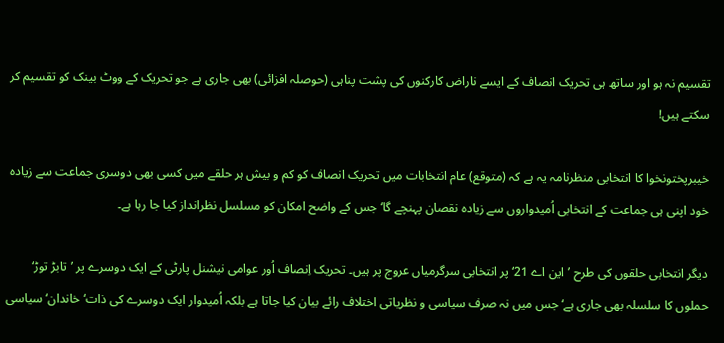تقسیم نہ ہو اور ساتھ ہی تحریک انصاف کے ایسے ناراض کارکنوں کی پشت پناہی (حوصلہ افزائی) بھی جاری ہے جو تحریک کے ووٹ بینک کو تقسیم کر سکتے ہیں!

خیبرپختونخوا کا انتخابی منظرنامہ یہ ہے کہ (متوقع) عام انتخابات میں تحریک انصاف کو کم و بیش ہر حلقے میں کسی بھی دوسری جماعت سے زیادہ خود اپنی ہی جماعت کے انتخابی اُمیدواروں سے زیادہ نقصان پہنچے گا‘ جس کے واضح امکان کو مسلسل نظرانداز کیا جا رہا ہے۔

دیگر انتخابی حلقوں کی طرح ’این اے 21‘ پر انتخابی سرگرمیاں عروج پر ہیں۔ تحریک اِنصاف اُور عوامی نیشنل پارٹی کے ایک دوسرے پر ’تابڑ توڑ‘ حملوں کا سلسلہ بھی جاری ہے‘ جس میں نہ صرف سیاسی و نظریاتی اختلاف رائے بیان کیا جاتا ہے بلکہ اُمیدوار ایک دوسرے کی ذات‘ خاندان‘ سیاسی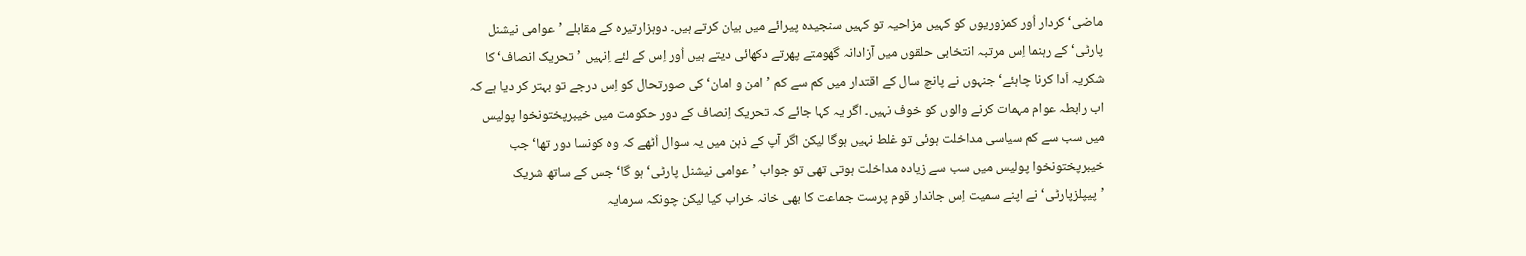ماضی‘ کردار اُور کمزوریوں کو کہیں مزاحیہ تو کہیں سنجیدہ پیرائے میں بیان کرتے ہیں۔ دوہزارتیرہ کے مقابلے ’عوامی نیشنل پارٹی‘ کے رہنما اِس مرتبہ انتخابی حلقوں میں آزادانہ گھومتے پھرتے دکھائی دیتے ہیں اُور اِس کے لئے اِنہیں ’تحریک انصاف‘ کا شکریہ اَدا کرنا چاہئے‘ جنہوں نے پانچ سال کے اقتدار میں کم سے کم ’امن و امان‘ کی صورتحال کو اِس درجے تو بہتر کر دیا ہے کہ اب رابطہ عوام مہمات کرنے والوں کو خوف نہیں۔ اگر یہ کہا جائے کہ تحریک اِنصاف کے دور حکومت میں خیبرپختونخوا پولیس میں سب سے کم سیاسی مداخلت ہوئی تو غلط نہیں ہوگا لیکن اگر آپ کے ذہن میں یہ سوال اُٹھے کہ وہ کونسا دور تھا‘ جب خیبرپختونخوا پولیس میں سب سے زیادہ مداخلت ہوتی تھی تو جواب ’عوامی نیشنل پارٹی‘ ہو گا‘ جس کے ساتھ شریک ’پیپلزپارٹی‘ نے اپنے سمیت اِس جاندار قوم پرست جماعت کا بھی خانہ خراب کیا لیکن چونکہ سرمایہ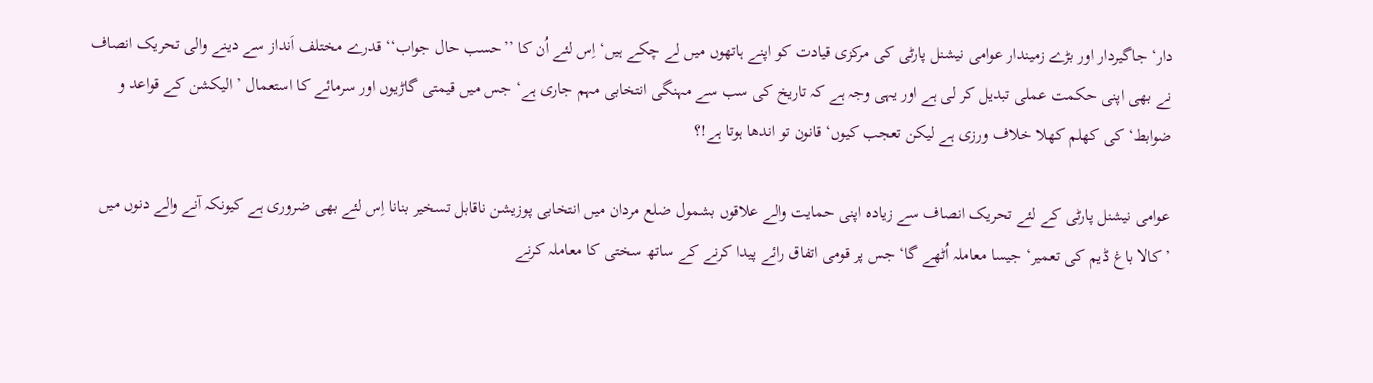دار‘ جاگیردار اور بڑے زمیندار عوامی نیشنل پارٹی کی مرکزی قیادت کو اپنے ہاتھوں میں لے چکے ہیں‘ اِس لئے اُن کا ’’حسب حال جواب‘‘ قدرے مختلف اَنداز سے دینے والی تحریک انصاف نے بھی اپنی حکمت عملی تبدیل کر لی ہے اور یہی وجہ ہے کہ تاریخ کی سب سے مہنگی انتخابی مہم جاری ہے‘ جس میں قیمتی گاڑیوں اور سرمائے کا استعمال ’الیکشن کے قواعد و ضوابط‘ کی کھلم کھلا خلاف ورزی ہے لیکن تعجب کیوں‘ قانون تو اندھا ہوتا ہے!؟

عوامی نیشنل پارٹی کے لئے تحریک انصاف سے زیادہ اپنی حمایت والے علاقوں بشمول ضلع مردان میں انتخابی پوزیشن ناقابل تسخیر بنانا اِس لئے بھی ضروری ہے کیونکہ آنے والے دنوں میں ’کالا باغ ڈیم کی تعمیر‘ جیسا معاملہ اُٹھے گا‘ جس پر قومی اتفاق رائے پیدا کرنے کے ساتھ سختی کا معاملہ کرنے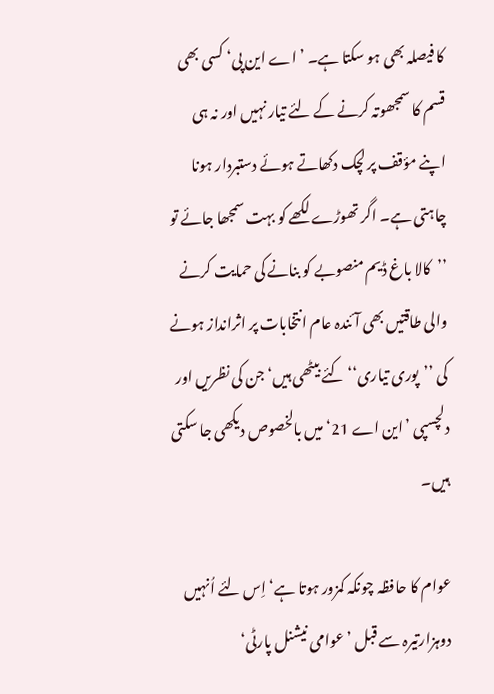کا فیصلہ بھی ہو سکتا ہے۔ ’اے این پی‘ کسی بھی قسم کا سمجھوتہ کرنے کے لئے تیار نہیں اور نہ ہی اپنے مؤقف پر لچک دکھاتے ہوئے دستبردار ہونا چاہتی ہے۔ اگر تھوڑے لکھے کو بہت سمجھا جائے تو ’’کالا باغ ڈیم منصوبے کو بنانے کی حمایت کرنے والی طاقتیں بھی آئندہ عام انتخابات پر اثرانداز ہونے کی ’’پوری تیاری‘‘ کئے بیٹھی ہیں‘ جن کی نظریں اور دلچسپی ’این اے 21‘ میں بالخصوص دیکھی جا سکتی ہیں۔

عوام کا حافظہ چونکہ کمزور ہوتا ہے‘ اِس لئے اُنہیں دوہزارتیرہ سے قبل ’عوامی نیشنل پارٹی‘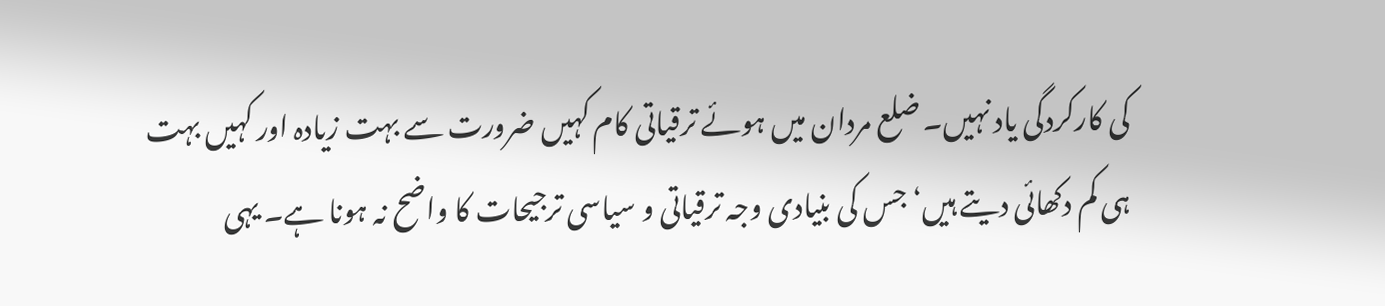کی کارکردگی یاد نہیں۔ ضلع مردان میں ہوئے ترقیاتی کام کہیں ضرورت سے بہت زیادہ اور کہیں بہت ہی کم دکھائی دیتے ہیں‘ جس کی بنیادی وجہ ترقیاتی و سیاسی ترجیحات کا واضح نہ ہونا ہے۔ یہی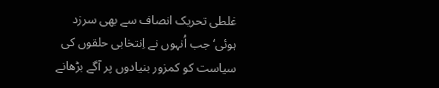غلطی تحریک انصاف سے بھی سرزد ہوئی‘ جب اُنہوں نے اِنتخابی حلقوں کی سیاست کو کمزور بنیادوں پر آگے بڑھانے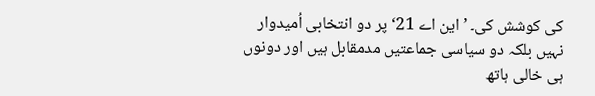کی کوشش کی۔ ’این اے 21‘ پر دو انتخابی اُمیدوار نہیں بلکہ دو سیاسی جماعتیں مدمقابل ہیں اور دونوں ہی خالی ہاتھ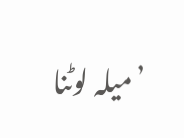’میلہ لوٹنا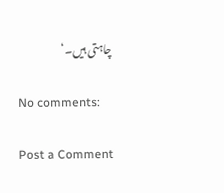چاہتی ہیں۔‘

No comments:

Post a Comment